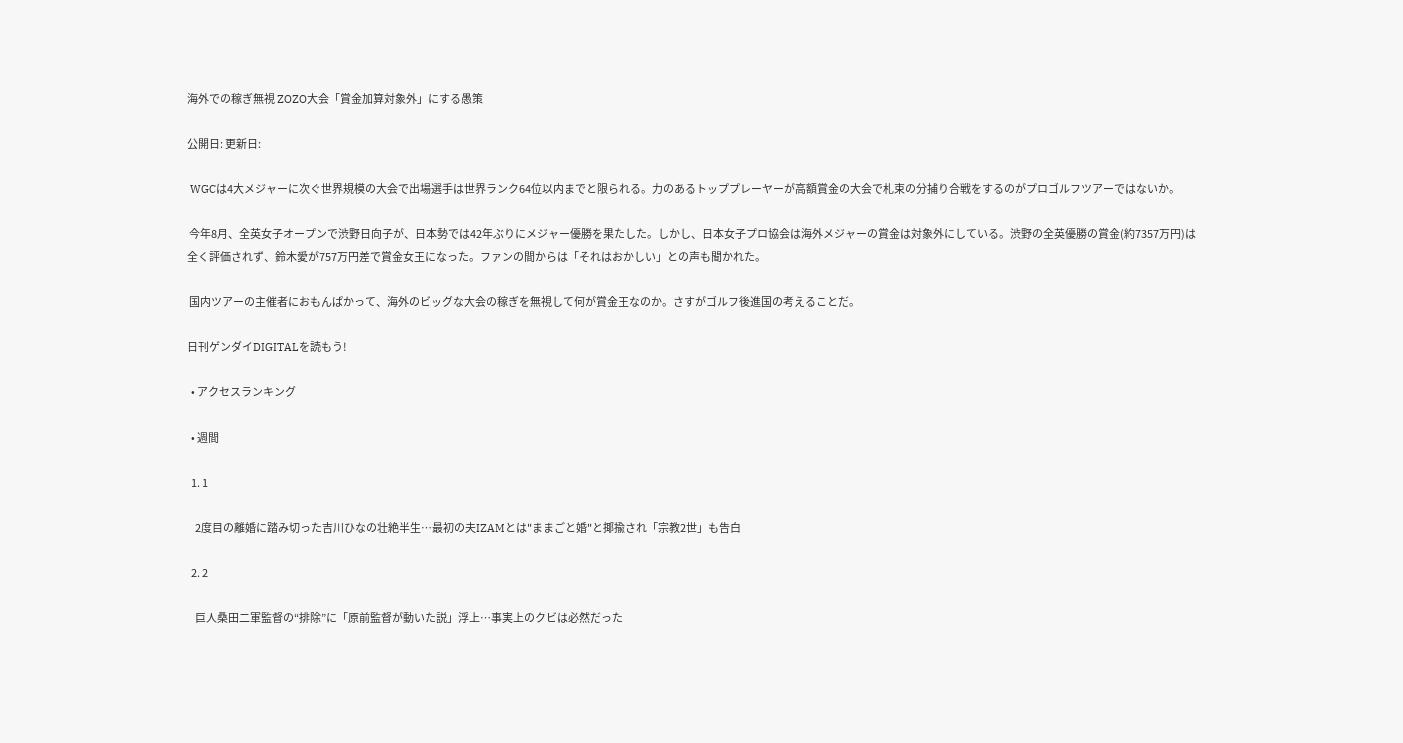海外での稼ぎ無視 ZOZO大会「賞金加算対象外」にする愚策

公開日: 更新日:

 WGCは4大メジャーに次ぐ世界規模の大会で出場選手は世界ランク64位以内までと限られる。力のあるトッププレーヤーが高額賞金の大会で札束の分捕り合戦をするのがプロゴルフツアーではないか。

 今年8月、全英女子オープンで渋野日向子が、日本勢では42年ぶりにメジャー優勝を果たした。しかし、日本女子プロ協会は海外メジャーの賞金は対象外にしている。渋野の全英優勝の賞金(約7357万円)は全く評価されず、鈴木愛が757万円差で賞金女王になった。ファンの間からは「それはおかしい」との声も聞かれた。

 国内ツアーの主催者におもんぱかって、海外のビッグな大会の稼ぎを無視して何が賞金王なのか。さすがゴルフ後進国の考えることだ。

日刊ゲンダイDIGITALを読もう!

  • アクセスランキング

  • 週間

  1. 1

    2度目の離婚に踏み切った吉川ひなの壮絶半生…最初の夫IZAMとは"ままごと婚"と揶揄され「宗教2世」も告白

  2. 2

    巨人桑田二軍監督の“排除”に「原前監督が動いた説」浮上…事実上のクビは必然だった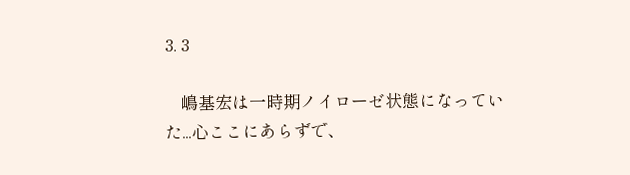3. 3

    嶋基宏は一時期ノイローゼ状態になっていた...心ここにあらずで、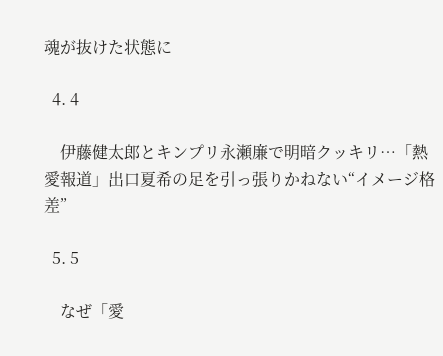魂が抜けた状態に

  4. 4

    伊藤健太郎とキンプリ永瀬廉で明暗クッキリ…「熱愛報道」出口夏希の足を引っ張りかねない“イメージ格差”

  5. 5

    なぜ「愛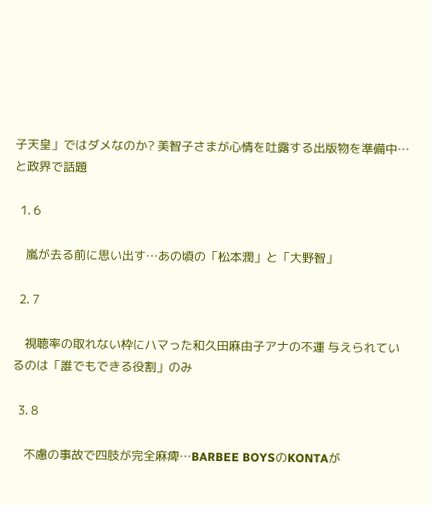子天皇」ではダメなのか? 美智子さまが心情を吐露する出版物を準備中…と政界で話題

  1. 6

    嵐が去る前に思い出す…あの頃の「松本潤」と「大野智」

  2. 7

    視聴率の取れない枠にハマった和久田麻由子アナの不運 与えられているのは「誰でもできる役割」のみ

  3. 8

    不慮の事故で四肢が完全麻痺…BARBEE BOYSのKONTAが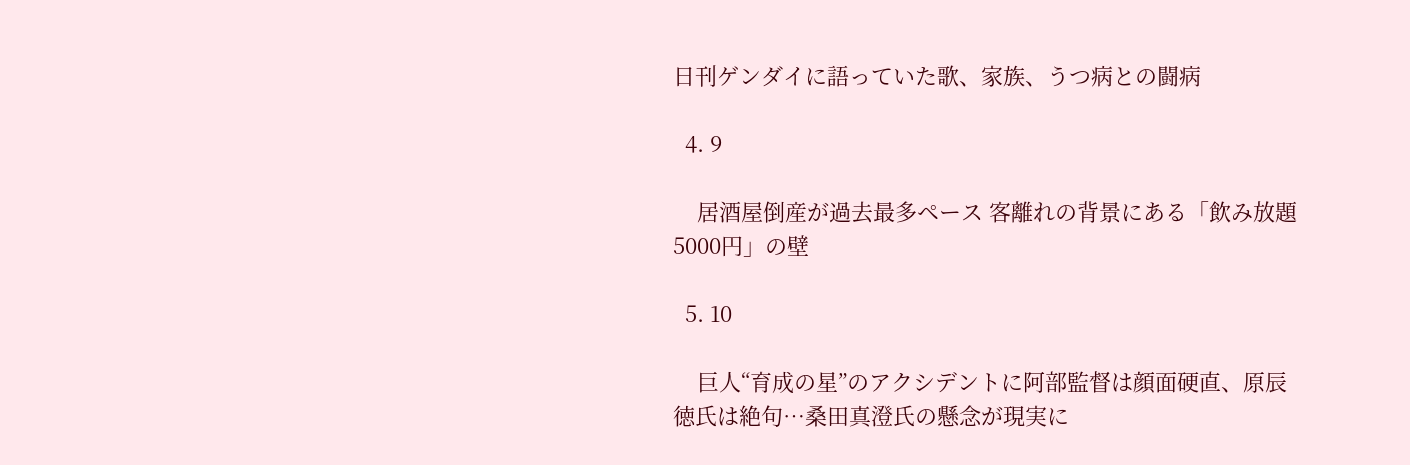日刊ゲンダイに語っていた歌、家族、うつ病との闘病

  4. 9

    居酒屋倒産が過去最多ペース 客離れの背景にある「飲み放題5000円」の壁

  5. 10

    巨人“育成の星”のアクシデントに阿部監督は顔面硬直、原辰徳氏は絶句…桑田真澄氏の懸念が現実に